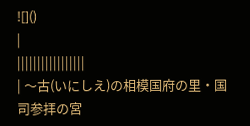![]()
|
|||||||||||||||||
| 〜古(いにしえ)の相模国府の里・国司参拝の宮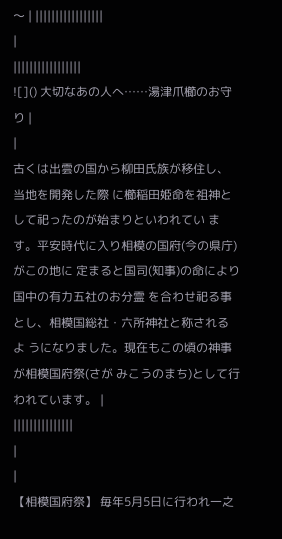〜 | |||||||||||||||||
|
|||||||||||||||||
![]() 大切なあの人へ……湯津爪櫛のお守り |
|
古くは出雲の国から柳田氏族が移住し、当地を開発した際 に櫛稲田姫命を祖神として祀ったのが始まりといわれてい ます。平安時代に入り相模の国府(今の県庁)がこの地に 定まると国司(知事)の命により国中の有力五社のお分霊 を合わせ祀る事とし、相模国総社・六所神社と称されるよ うになりました。現在もこの頃の神事が相模国府祭(さが みこうのまち)として行われています。 |
|||||||||||||||
|
|
【相模国府祭】 毎年5月5日に行われ一之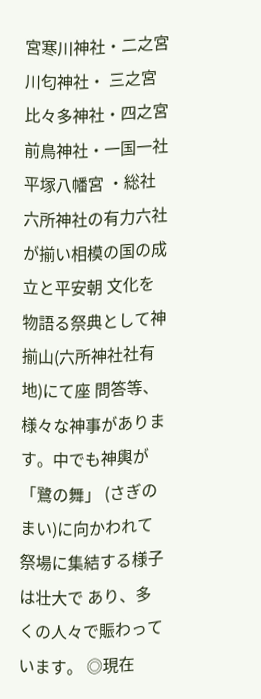宮寒川神社・二之宮川匂神社・ 三之宮比々多神社・四之宮前鳥神社・一国一社平塚八幡宮 ・総社六所神社の有力六社が揃い相模の国の成立と平安朝 文化を物語る祭典として神揃山(六所神社社有地)にて座 問答等、様々な神事があります。中でも神輿が「鷺の舞」 (さぎのまい)に向かわれて祭場に集結する様子は壮大で あり、多くの人々で賑わっています。 ◎現在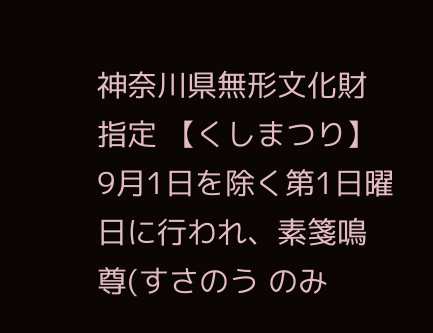神奈川県無形文化財指定 【くしまつり】 9月1日を除く第1日曜日に行われ、素箋鳴尊(すさのう のみ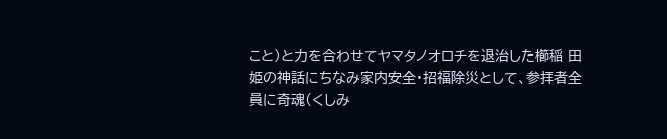こと)と力を合わせてヤマタノオロチを退治した櫛稲 田姫の神話にちなみ家内安全・招福除災として、参拝者全 員に奇魂(くしみ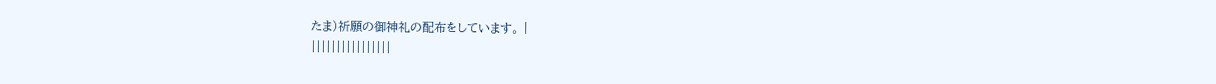たま)祈願の御神礼の配布をしています。 |
||||||||||||||||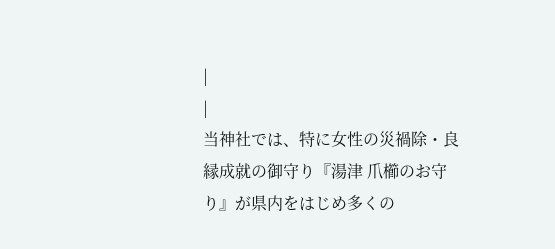|
|
当神社では、特に女性の災禍除・良縁成就の御守り『湯津 爪櫛のお守り』が県内をはじめ多くの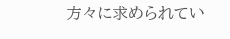方々に求められてい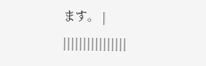ます。 |
||||||||||||||||